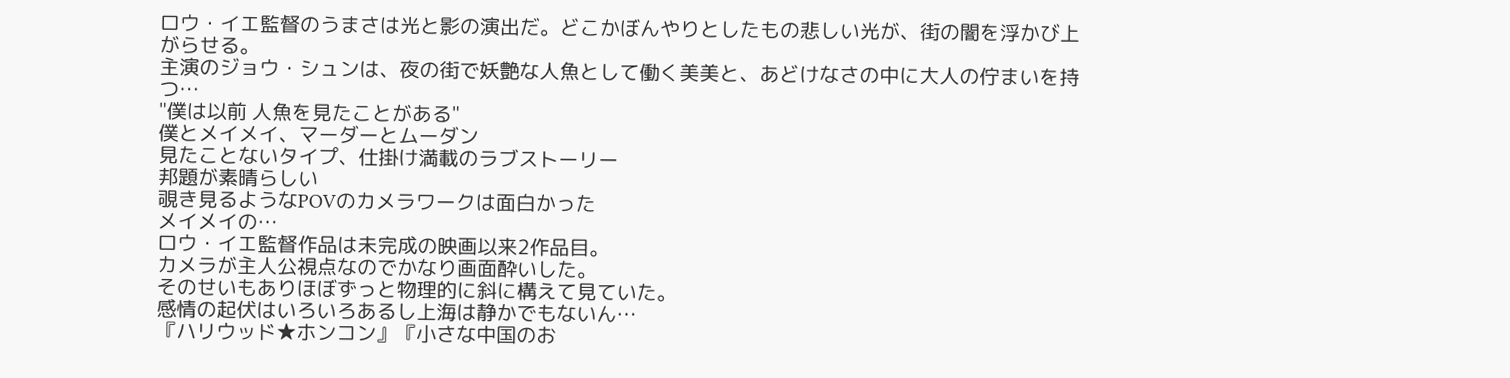ロウ・イエ監督のうまさは光と影の演出だ。どこかぼんやりとしたもの悲しい光が、街の闇を浮かび上がらせる。
主演のジョウ・シュンは、夜の街で妖艶な人魚として働く美美と、あどけなさの中に大人の佇まいを持つ…
"僕は以前 人魚を見たことがある"
僕とメイメイ、マーダーとムーダン
見たことないタイプ、仕掛け満載のラブストーリー
邦題が素晴らしい
覗き見るようなPOVのカメラワークは面白かった
メイメイの…
ロウ・イエ監督作品は未完成の映画以来2作品目。
カメラが主人公視点なのでかなり画面酔いした。
そのせいもありほぼずっと物理的に斜に構えて見ていた。
感情の起伏はいろいろあるし上海は静かでもないん…
『ハリウッド★ホンコン』『小さな中国のお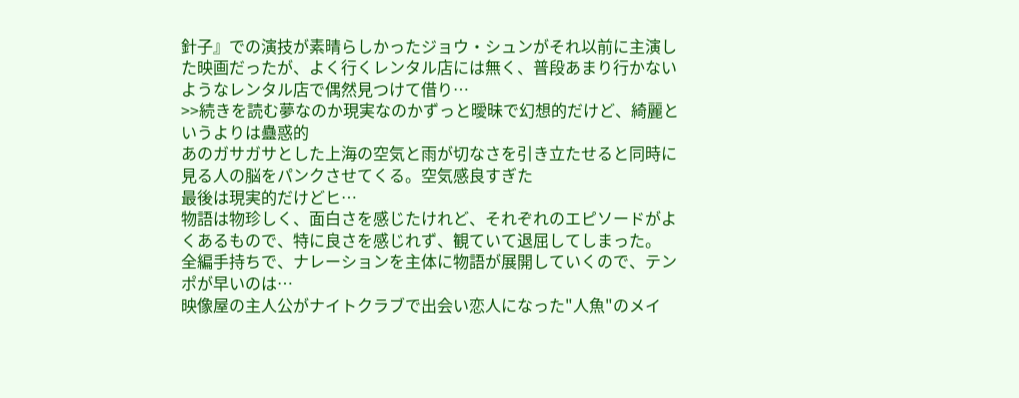針子』での演技が素晴らしかったジョウ・シュンがそれ以前に主演した映画だったが、よく行くレンタル店には無く、普段あまり行かないようなレンタル店で偶然見つけて借り…
>>続きを読む夢なのか現実なのかずっと曖昧で幻想的だけど、綺麗というよりは蠱惑的
あのガサガサとした上海の空気と雨が切なさを引き立たせると同時に見る人の脳をパンクさせてくる。空気感良すぎた
最後は現実的だけどヒ…
物語は物珍しく、面白さを感じたけれど、それぞれのエピソードがよくあるもので、特に良さを感じれず、観ていて退屈してしまった。
全編手持ちで、ナレーションを主体に物語が展開していくので、テンポが早いのは…
映像屋の主人公がナイトクラブで出会い恋人になった"人魚"のメイ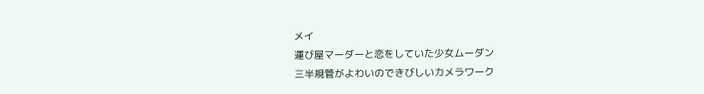メイ
運び屋マーダーと恋をしていた少女ムーダン
三半規管がよわいのできびしいカメラワーク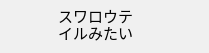スワロウテイルみたい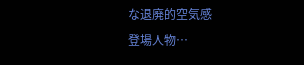な退廃的空気感
登場人物…